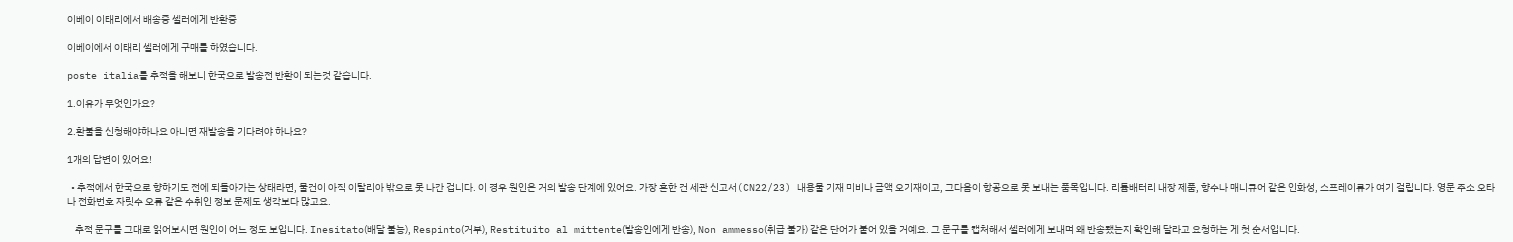이베이 이태리에서 배송중 셀러에게 반환중

이베이에서 이태리 셀러에게 구매를 하였습니다.

poste italia를 추적을 해보니 한국으로 발송전 반환이 되는것 같습니다.

1.이유가 무엇인가요?

2.환불을 신청해야하나요 아니면 재발송을 기다려야 하나요?

1개의 답변이 있어요!

  • 추적에서 한국으로 향하기도 전에 되돌아가는 상태라면, 물건이 아직 이탈리아 밖으로 못 나간 겁니다. 이 경우 원인은 거의 발송 단계에 있어요. 가장 흔한 건 세관 신고서(CN22/23) 내용물 기재 미비나 금액 오기재이고, 그다음이 항공으로 못 보내는 품목입니다. 리튬배터리 내장 제품, 향수나 매니큐어 같은 인화성, 스프레이류가 여기 걸립니다. 영문 주소 오타나 전화번호 자릿수 오류 같은 수취인 정보 문제도 생각보다 많고요.

    추적 문구를 그대로 읽어보시면 원인이 어느 정도 보입니다. Inesitato(배달 불능), Respinto(거부), Restituito al mittente(발송인에게 반송), Non ammesso(취급 불가) 같은 단어가 붙어 있을 거예요. 그 문구를 캡처해서 셀러에게 보내며 왜 반송됐는지 확인해 달라고 요청하는 게 첫 순서입니다.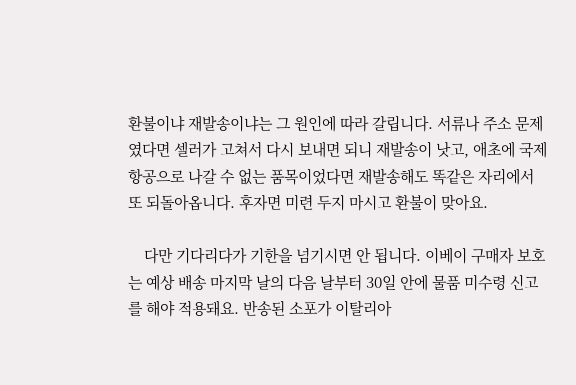환불이냐 재발송이냐는 그 원인에 따라 갈립니다. 서류나 주소 문제였다면 셀러가 고쳐서 다시 보내면 되니 재발송이 낫고, 애초에 국제 항공으로 나갈 수 없는 품목이었다면 재발송해도 똑같은 자리에서 또 되돌아옵니다. 후자면 미련 두지 마시고 환불이 맞아요.

    다만 기다리다가 기한을 넘기시면 안 됩니다. 이베이 구매자 보호는 예상 배송 마지막 날의 다음 날부터 30일 안에 물품 미수령 신고를 해야 적용돼요. 반송된 소포가 이탈리아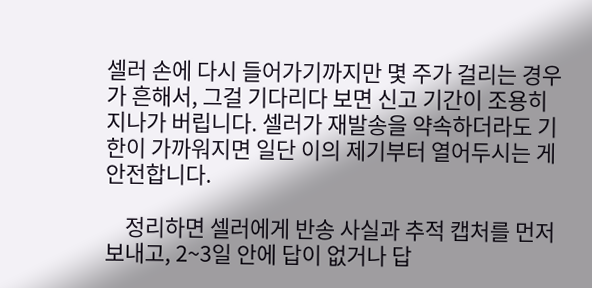셀러 손에 다시 들어가기까지만 몇 주가 걸리는 경우가 흔해서, 그걸 기다리다 보면 신고 기간이 조용히 지나가 버립니다. 셀러가 재발송을 약속하더라도 기한이 가까워지면 일단 이의 제기부터 열어두시는 게 안전합니다.

    정리하면 셀러에게 반송 사실과 추적 캡처를 먼저 보내고, 2~3일 안에 답이 없거나 답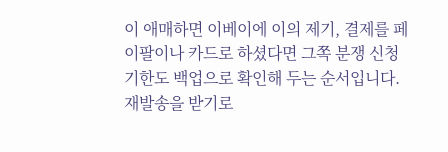이 애매하면 이베이에 이의 제기, 결제를 페이팔이나 카드로 하셨다면 그쪽 분쟁 신청 기한도 백업으로 확인해 두는 순서입니다. 재발송을 받기로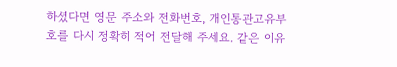하셨다면 영문 주소와 전화번호, 개인통관고유부호를 다시 정확히 적어 전달해 주세요. 같은 이유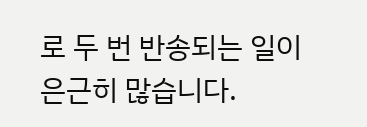로 두 번 반송되는 일이 은근히 많습니다.